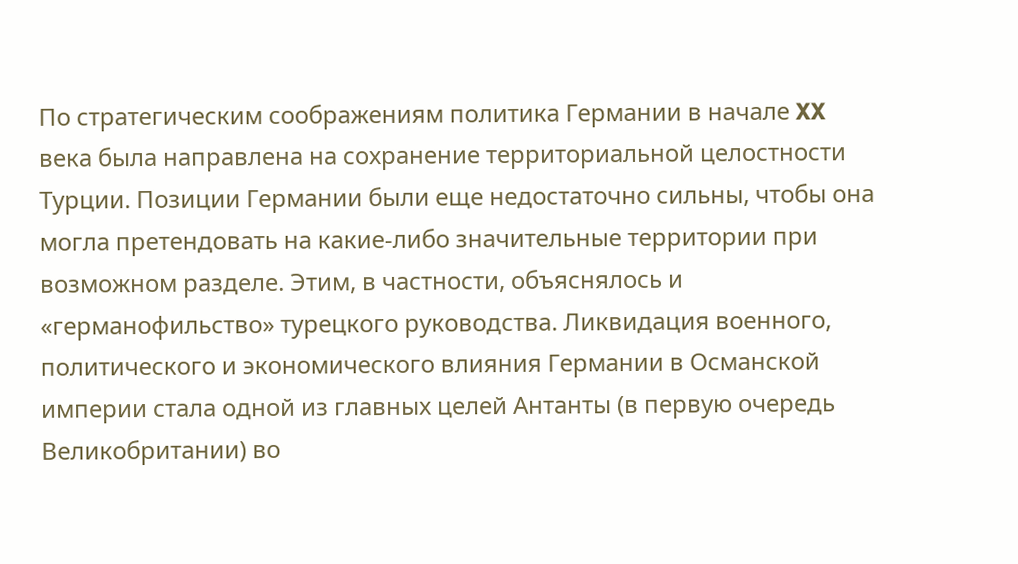По стратегическим соображениям политика Германии в начале XX века была направлена на сохранение территориальной целостности Турции. Позиции Германии были еще недостаточно сильны, чтобы она могла претендовать на какие-либо значительные территории при возможном разделе. Этим, в частности, объяснялось и «германофильство» турецкого руководства. Ликвидация военного, политического и экономического влияния Германии в Османской империи стала одной из главных целей Антанты (в первую очередь Великобритании) во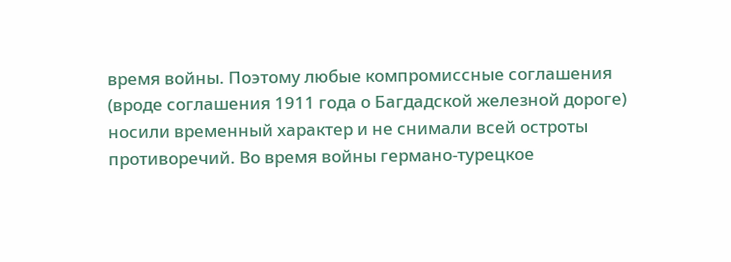время войны. Поэтому любые компромиссные соглашения (вроде соглашения 1911 года о Багдадской железной дороге) носили временный характер и не снимали всей остроты противоречий. Во время войны германо-турецкое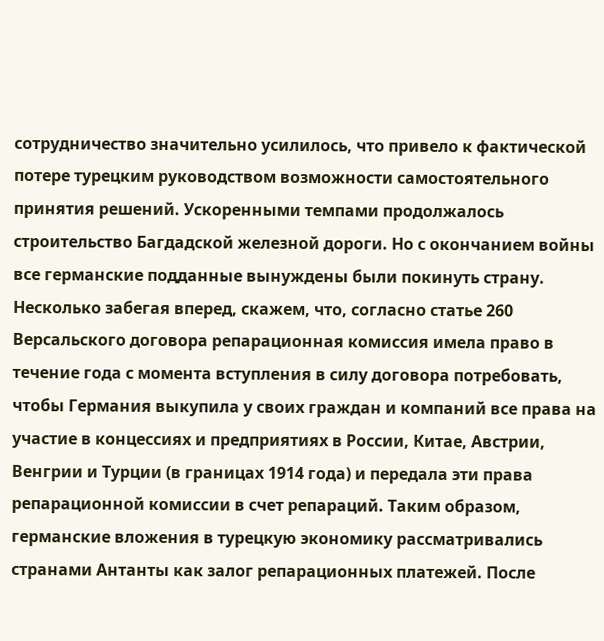сотрудничество значительно усилилось, что привело к фактической потере турецким руководством возможности самостоятельного принятия решений. Ускоренными темпами продолжалось строительство Багдадской железной дороги. Но с окончанием войны все германские подданные вынуждены были покинуть страну. Несколько забегая вперед, скажем, что, согласно статье 260 Версальского договора репарационная комиссия имела право в течение года с момента вступления в силу договора потребовать, чтобы Германия выкупила у своих граждан и компаний все права на участие в концессиях и предприятиях в России, Китае, Австрии, Венгрии и Турции (в границах 1914 года) и передала эти права репарационной комиссии в счет репараций. Таким образом, германские вложения в турецкую экономику рассматривались странами Антанты как залог репарационных платежей. После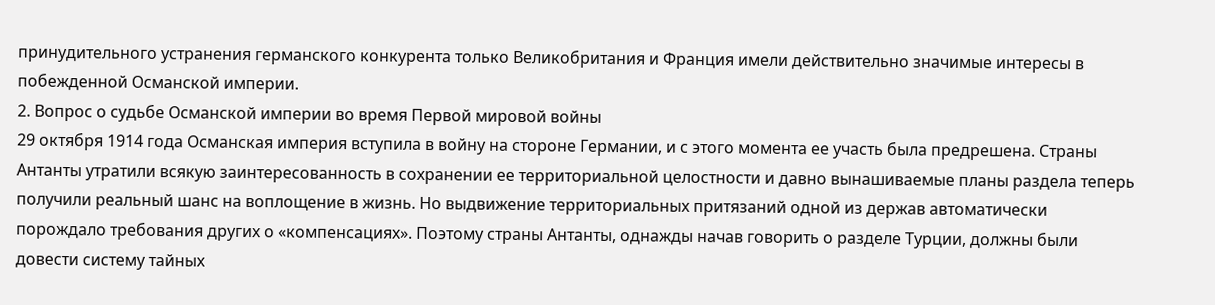принудительного устранения германского конкурента только Великобритания и Франция имели действительно значимые интересы в побежденной Османской империи.
2. Вопрос о судьбе Османской империи во время Первой мировой войны
29 октября 1914 года Османская империя вступила в войну на стороне Германии, и с этого момента ее участь была предрешена. Страны Антанты утратили всякую заинтересованность в сохранении ее территориальной целостности и давно вынашиваемые планы раздела теперь получили реальный шанс на воплощение в жизнь. Но выдвижение территориальных притязаний одной из держав автоматически порождало требования других о «компенсациях». Поэтому страны Антанты, однажды начав говорить о разделе Турции, должны были довести систему тайных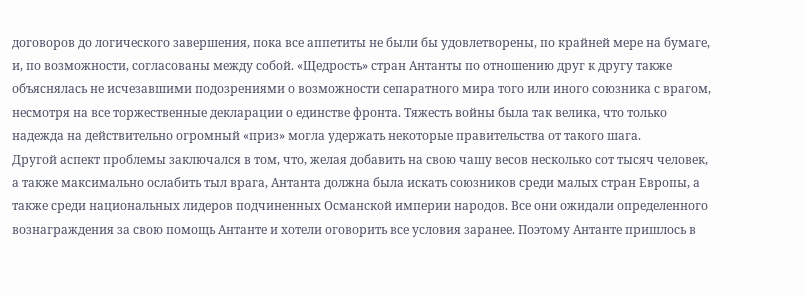договоров до логического завершения, пока все аппетиты не были бы удовлетворены, по крайней мере на бумаге, и, по возможности, согласованы между собой. «Щедрость» стран Антанты по отношению друг к другу также объяснялась не исчезавшими подозрениями о возможности сепаратного мира того или иного союзника с врагом, несмотря на все торжественные декларации о единстве фронта. Тяжесть войны была так велика, что только надежда на действительно огромный «приз» могла удержать некоторые правительства от такого шага.
Другой аспект проблемы заключался в том, что, желая добавить на свою чашу весов несколько сот тысяч человек, а также максимально ослабить тыл врага, Антанта должна была искать союзников среди малых стран Европы, а также среди национальных лидеров подчиненных Османской империи народов. Все они ожидали определенного вознаграждения за свою помощь Антанте и хотели оговорить все условия заранее. Поэтому Антанте пришлось в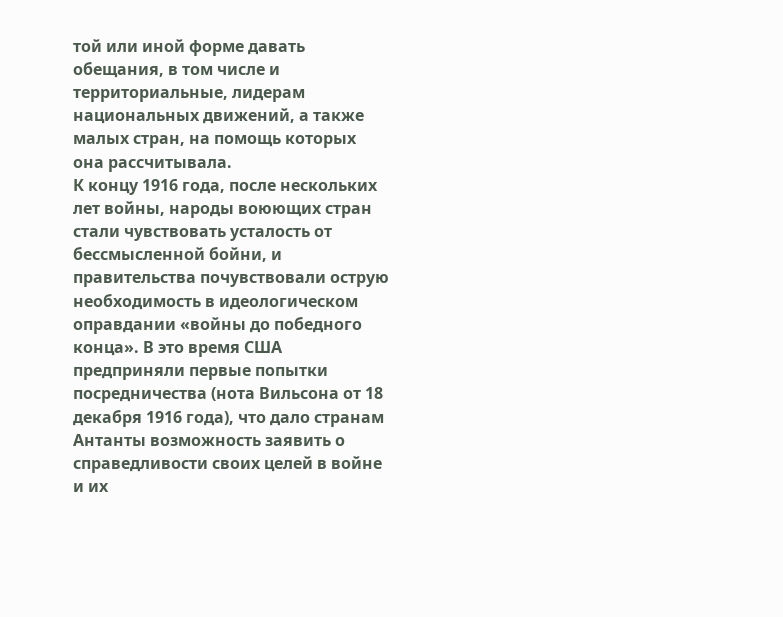той или иной форме давать обещания, в том числе и территориальные, лидерам национальных движений, а также малых стран, на помощь которых она рассчитывала.
К концу 1916 года, после нескольких лет войны, народы воюющих стран стали чувствовать усталость от бессмысленной бойни, и правительства почувствовали острую необходимость в идеологическом оправдании «войны до победного конца». В это время США предприняли первые попытки посредничества (нота Вильсона от 18 декабря 1916 года), что дало странам Антанты возможность заявить о справедливости своих целей в войне и их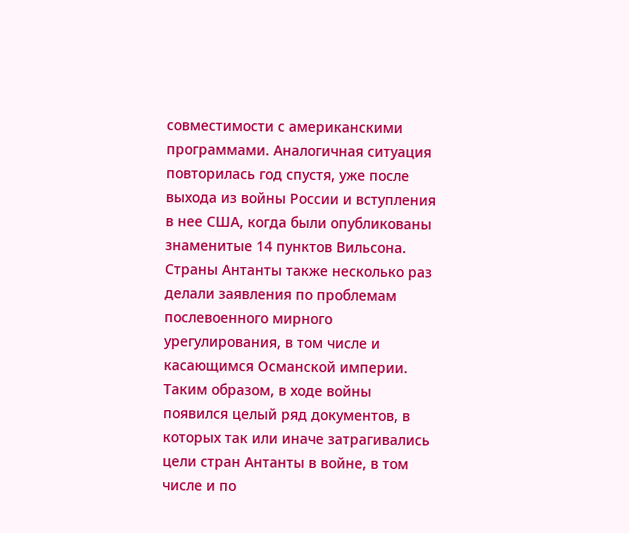совместимости с американскими программами. Аналогичная ситуация повторилась год спустя, уже после выхода из войны России и вступления в нее США, когда были опубликованы знаменитые 14 пунктов Вильсона. Страны Антанты также несколько раз делали заявления по проблемам послевоенного мирного урегулирования, в том числе и касающимся Османской империи.
Таким образом, в ходе войны появился целый ряд документов, в которых так или иначе затрагивались цели стран Антанты в войне, в том числе и по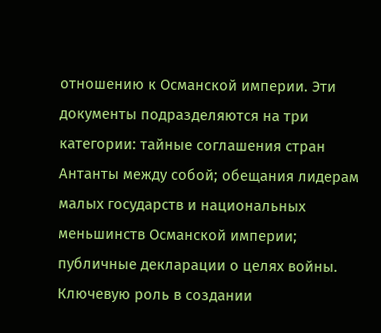отношению к Османской империи. Эти документы подразделяются на три категории: тайные соглашения стран Антанты между собой; обещания лидерам малых государств и национальных меньшинств Османской империи; публичные декларации о целях войны. Ключевую роль в создании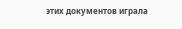этих документов играла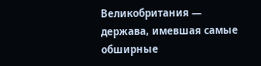Великобритания — держава, имевшая самые обширные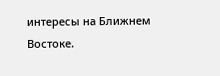интересы на Ближнем Востоке.